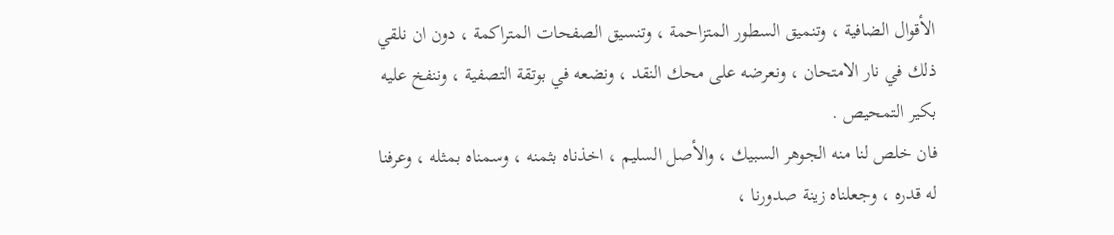الأقوال الضافية ، وتنميق السطور المتزاحمة ، وتنسيق الصفحات المتراكمة ، دون ان نلقي ذلك في نار الامتحان ، ونعرضه على محك النقد ، ونضعه في بوتقة التصفية ، وننفخ عليه بكير التمحيص .
فان خلص لنا منه الجوهر السبيك ، والأصل السليم ، اخذناه بثمنه ، وسمناه بمثله ، وعرفنا له قدره ، وجعلناه زينة صدورنا ،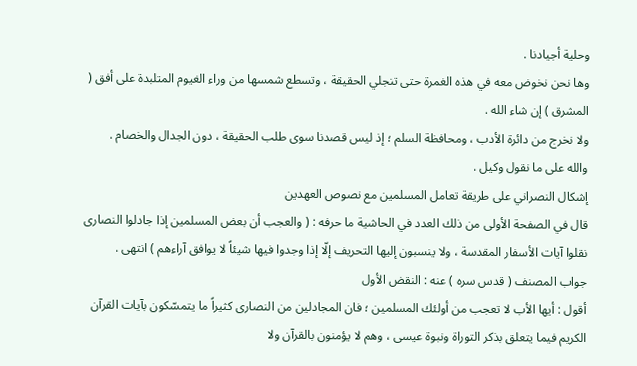وحلية أجيادنا .
وها نحن نخوض معه في هذه الغمرة حتى تنجلي الحقيقة ، وتسطع شمسها من وراء الغيوم المتلبدة على أفق ( المشرق ) إن شاء الله .
ولا نخرج من دائرة الأدب ، ومحافظة السلم ؛ إذ ليس قصدنا سوى طلب الحقيقة ، دون الجدال والخصام .
والله على ما نقول وكيل .
إشكال النصراني على طريقة تعامل المسلمين مع نصوص العهدين
قال في الصفحة الأولى من ذلك العدد في الحاشية ما حرفه : ( والعجب أن بعض المسلمين إذا جادلوا النصارى نقلوا آيات الأسفار المقدسة ، ولا ينسبون إليها التحريف إلّا إذا وجدوا فيها شيئاً لا يوافق آراءهم ) انتهى .
جواب المصنف ( قدس سره ) عنه : النقض الأول
أقول : أيها الأب لا تعجب من أولئك المسلمين ؛ فان المجادلين من النصارى كثيراً ما يتمسّكون بآيات القرآن الكريم فيما يتعلق بذكر التوراة ونبوة عيسى ، وهم لا يؤمنون بالقرآن ولا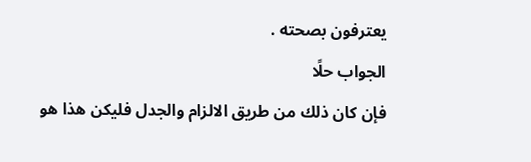يعترفون بصحته .
الجواب حلًا
فإن كان ذلك من طريق الالزام والجدل فليكن هذا هو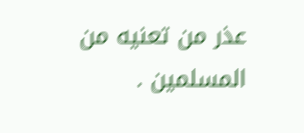عذر من تعنيه من المسلمين .